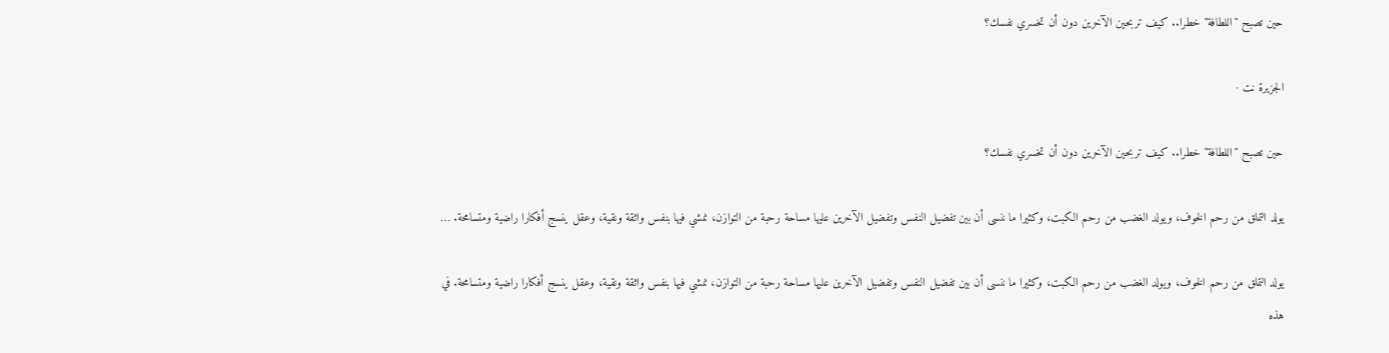حين تصبح "اللطافة" خطرا.. كيف تربحين الآخرين دون أن تخسري نفسك؟

الجزيرة نت ·

حين تصبح "اللطافة" خطرا.. كيف تربحين الآخرين دون أن تخسري نفسك؟

يولد التملق من رحم الخوف، ويولد الغضب من رحم الكبت، وكثيرا ما ننسى أن بين تفضيل النفس وتفضيل الآخرين عليها مساحة رحبة من التوازن، نمشي فيها بنفس واثقة ونقية، وعقل ينسج أفكارا راضية ومتسامحة. …

يولد التملق من رحم الخوف، ويولد الغضب من رحم الكبت، وكثيرا ما ننسى أن بين تفضيل النفس وتفضيل الآخرين عليها مساحة رحبة من التوازن، نمشي فيها بنفس واثقة ونقية، وعقل ينسج أفكارا راضية ومتسامحة. في هذه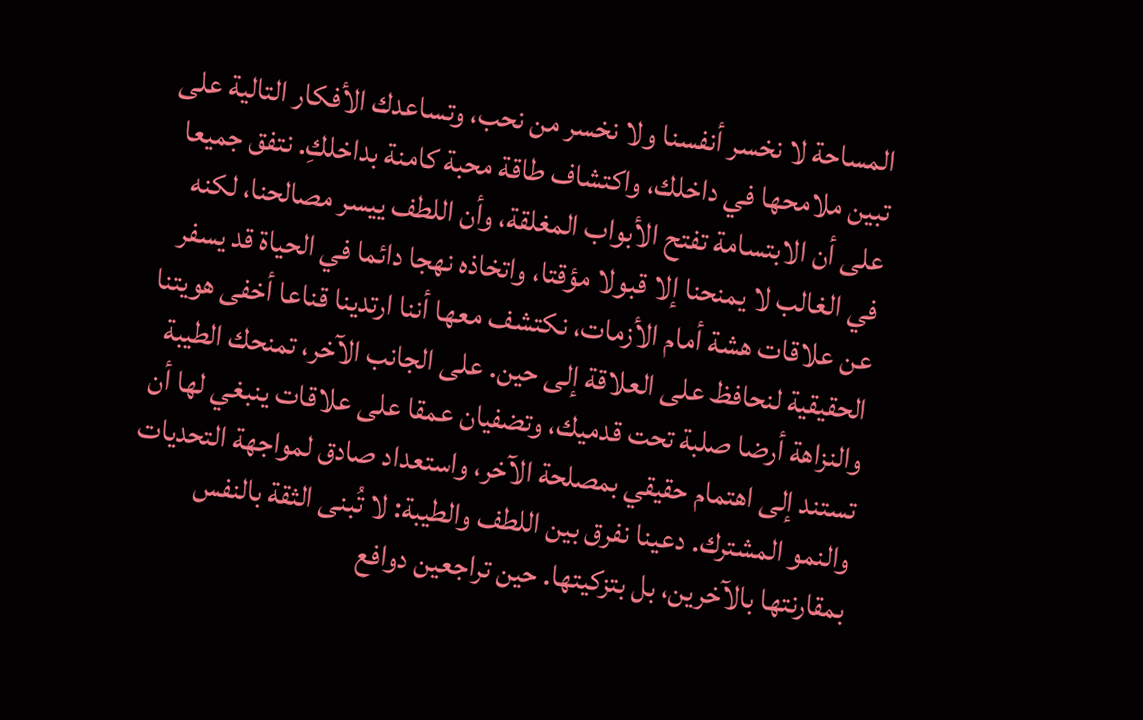المساحة لا نخسر أنفسنا ولا نخسر من نحب، وتساعدك الأفكار التالية على تبين ملامحها في داخلك، واكتشاف طاقة محبة كامنة بداخلكِ. نتفق جميعا على أن الابتسامة تفتح الأبواب المغلقة، وأن اللطف ييسر مصالحنا، لكنه في الغالب لا يمنحنا إلا قبولا مؤقتا، واتخاذه نهجا دائما في الحياة قد يسفر عن علاقات هشة أمام الأزمات، نكتشف معها أننا ارتدينا قناعا أخفى هويتنا الحقيقية لنحافظ على العلاقة إلى حين. على الجانب الآخر، تمنحك الطيبة والنزاهة أرضا صلبة تحت قدميك، وتضفيان عمقا على علاقات ينبغي لها أن تستند إلى اهتمام حقيقي بمصلحة الآخر، واستعداد صادق لمواجهة التحديات والنمو المشترك. دعينا نفرق بين اللطف والطيبة: لا تُبنى الثقة بالنفس بمقارنتها بالآخرين، بل بتزكيتها. حين تراجعين دوافع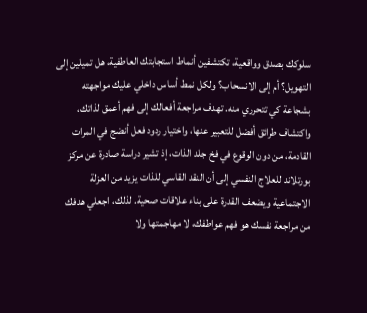سلوكك بصدق وواقعية، تكتشفين أنماط استجابتك العاطفية، هل تميلين إلى التهويل؟ أم إلى الانسحاب؟ ولكل نمط أساس داخلي عليك مواجهته بشجاعة كي تتحرري منه. تهدف مراجعة أفعالك إلى فهم أعمق لذاتك، واكتشاف طرائق أفضل للتعبير عنها، واختيار ردود فعل أنضج في المرات القادمة، من دون الوقوع في فخ جلد الذات، إذ تشير دراسة صادرة عن مركز بورتلاند للعلاج النفسي إلى أن النقد القاسي للذات يزيد من العزلة الاجتماعية ويضعف القدرة على بناء علاقات صحية. لذلك، اجعلي هدفك من مراجعة نفسك هو فهم عواطفك، لا مهاجمتها ولا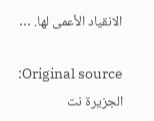الانقياد الأعمى لها. …

Original source: الجزيرة نت